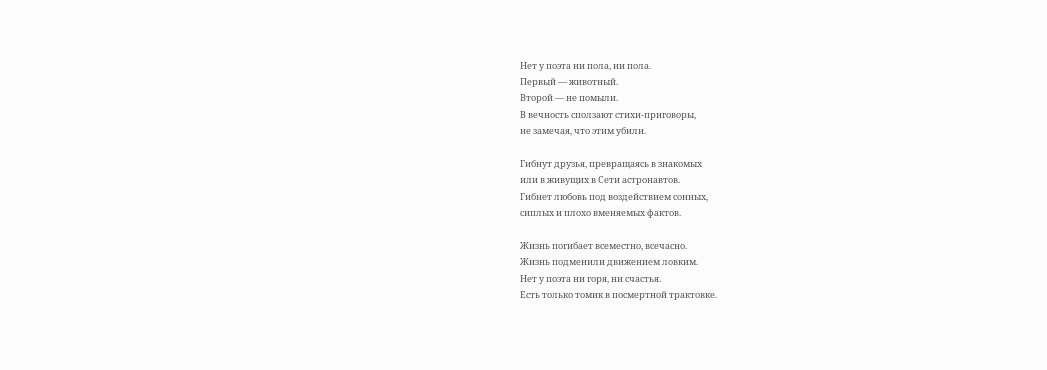Нет у поэта ни пола, ни пола.
Первый — животный.
Второй — не помыли.
В вечность сползают стихи-приговоры,
не замечая, что этим убили.

Гибнут друзья, превращаясь в знакомых
или в живущих в Сети астронавтов.
Гибнет любовь под воздействием сонных,
сиплых и плохо вменяемых фактов.

Жизнь погибает всеместно, всечасно.
Жизнь подменили движением ловким.
Нет у поэта ни горя, ни счастья.
Есть только томик в посмертной трактовке.